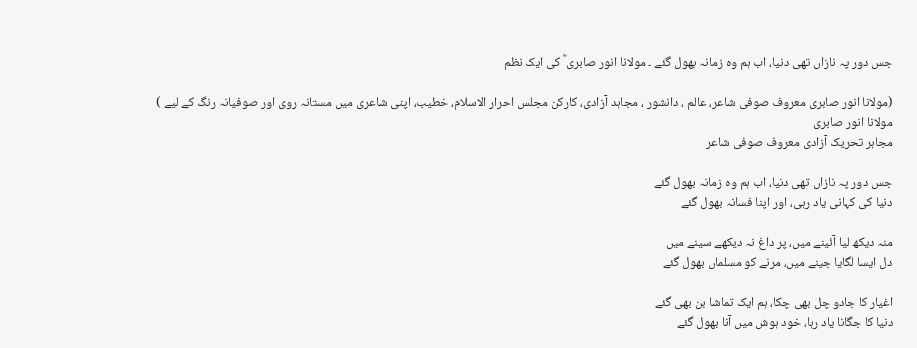جس دور پہ نازاں تھی دنیا، اب ہم وہ زمانہ بھول گئے ۔ مولانا انور صابری ؒ کی ایک نظم

(مولانا انور صابری معروف صوفی شاعر، عالم ، دانشور ، مجاہد آزادی، کارکن مجلس احرار الاسلام، خطیب، اپنی شاعری میں مستانہ روی اور صوفیانہ رنگ کے لیے )
مولانا انور صابری
مجاہر تحریک آزادی معروف صوفی شاعر

جس دور پہ نازاں تھی دنیا، اب ہم وہ زمانہ بھول گئے
دنیا کی کہانی یاد رہی، اور اپنا فسانہ بھول گئے

منہ دیکھ لیا آئینے میں، پر داغ نہ دیکھے سینے میں
دل ایسا لگایا جینے میں، مرنے کو مسلماں بھول گئے

اغیار کا جادو چل بھی چکا، ہم ایک تماشا بن بھی گئے
دنیا کا جگانا یاد رہا، خود ہوش میں آنا بھول گئے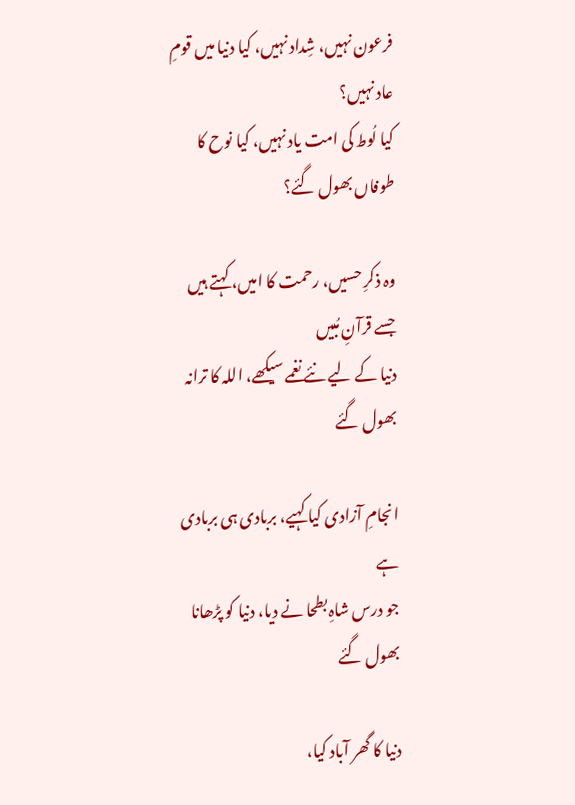فرعون نہیں، شِداد نہیں، کیا دنیا میں قومِ عاد نہیں؟
کیا لُوط کی امت یاد نہیں، کیا نوح کا طوفاں بھول گئے؟

وہ ذکرِ حسیں، رحمت کا امیں، کہتے ہیں جسے قرآنِ مُبیں
دنیا کے لیے نئے نغمے سیکھے، اللہ کا ترانہ بھول گئے

انجامِ آزادی کیا کہیے، بربادی ہی بربادی ہے
جو درس شاہِ بطحا نے دیا، دنیا کو پڑھانا بھول گئے

دنیا کا گھر آباد کیا،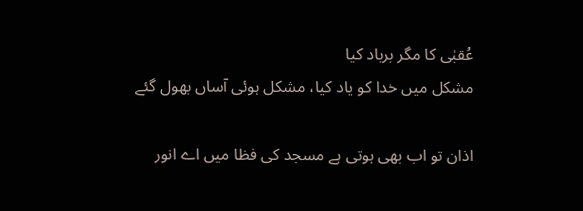عُقبٰی کا مگر برباد کیا
مشکل میں خدا کو یاد کیا، مشکل ہوئی آساں بھول گئے

اذان تو اب بھی ہوتی ہے مسجد کی فظا میں اے انور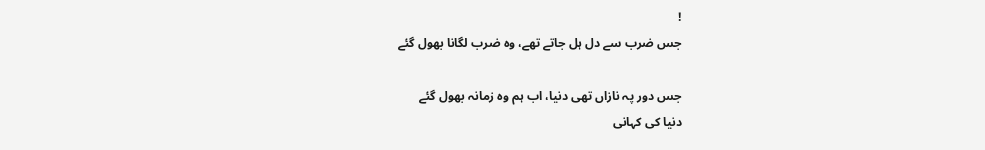!
جس ضرب سے دل ہل جاتے تھے، وہ ضرب لگانا بھول گئے

جس دور پہ نازاں تھی دنیا، اب ہم وہ زمانہ بھول گئے
دنیا کی کہانی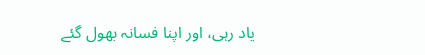یاد رہی، اور اپنا فسانہ بھول گئے